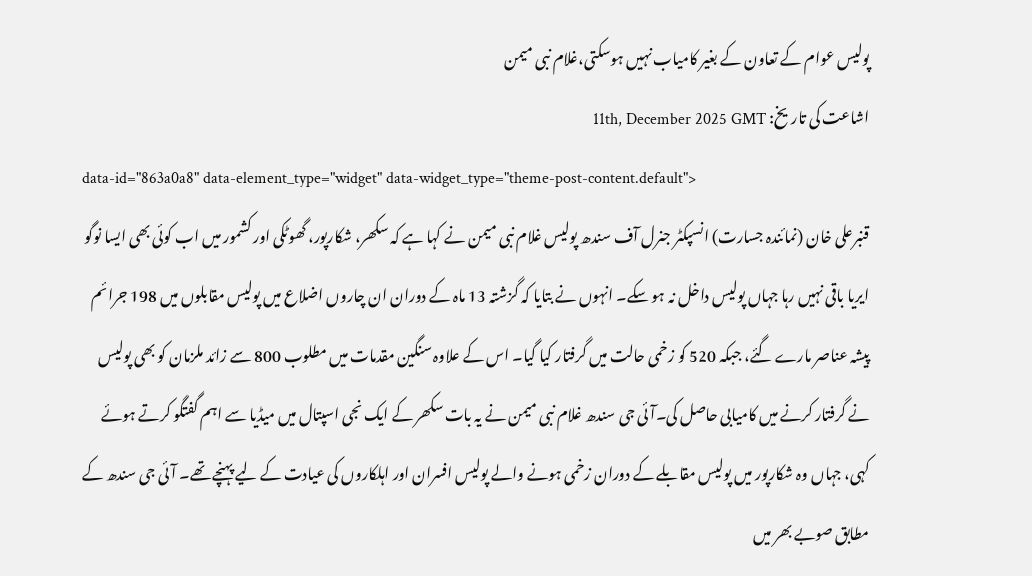پولیس عوام کے تعاون کے بغیر کامیاب نہیں ہوسکتی،غلام نبی میمن
اشاعت کی تاریخ: 11th, December 2025 GMT
data-id="863a0a8" data-element_type="widget" data-widget_type="theme-post-content.default">
قنبرعلی خان (نمائندہ جسارت) انسپکٹر جنرل آف سندھ پولیس غلام نبی میمن نے کہا ہے کہ سکھر، شکارپور، گھوٹکی اور کشمور میں اب کوئی بھی ایسا نوگو ایریا باقی نہیں رہا جہاں پولیس داخل نہ ہو سکے۔ انہوں نے بتایا کہ گزشتہ 13 ماہ کے دوران ان چاروں اضلاع میں پولیس مقابلوں میں 198 جرائم پیشہ عناصر مارے گئے، جبکہ 520 کو زخمی حالت میں گرفتار کیا گیا۔ اس کے علاوہ سنگین مقدمات میں مطلوب 800 سے زائد ملزمان کو بھی پولیس نے گرفتار کرنے میں کامیابی حاصل کی۔آئی جی سندھ غلام نبی میمن نے یہ بات سکھر کے ایک نجی اسپتال میں میڈیا سے اہم گفتگو کرتے ہوئے کہی، جہاں وہ شکارپور میں پولیس مقابلے کے دوران زخمی ہونے والے پولیس افسران اور اہلکاروں کی عیادت کے لیے پہنچے تھے۔ آئی جی سندھ کے مطابق صوبے بھر میں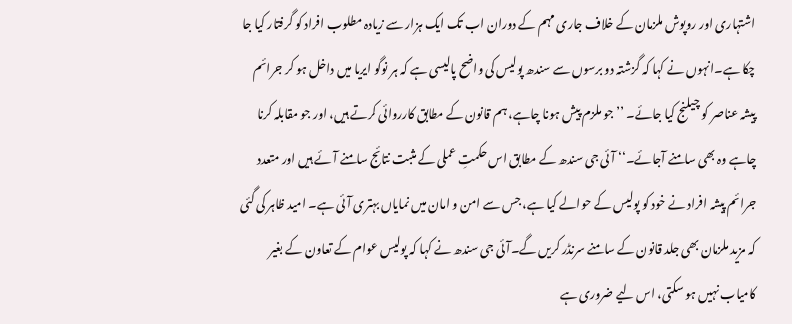اشتہاری اور روپوش ملزمان کے خلاف جاری مہم کے دوران اب تک ایک ہزار سے زیادہ مطلوب افراد کو گرفتار کیا جا چکا ہے۔انہوں نے کہا کہ گزشتہ دو برسوں سے سندھ پولیس کی واضح پالیسی ہے کہ ہر نوگو ایریا میں داخل ہو کر جرائم پیشہ عناصر کو چیلنج کیا جائے۔ ’’جو ملزم پیش ہونا چاہے، ہم قانون کے مطابق کارروائی کرتے ہیں، اور جو مقابلہ کرنا چاہے وہ بھی سامنے آجائے۔‘‘ آئی جی سندھ کے مطابق اس حکمتِ عملی کے مثبت نتائج سامنے آئے ہیں اور متعدد جرائم پیشہ افراد نے خود کو پولیس کے حوالے کیا ہے، جس سے امن و امان میں نمایاں بہتری آئی ہے۔ امید ظاہر کی گئی کہ مزید ملزمان بھی جلد قانون کے سامنے سرنڈر کریں گے۔آئی جی سندھ نے کہا کہ پولیس عوام کے تعاون کے بغیر کامیاب نہیں ہو سکتی، اس لیے ضروری ہے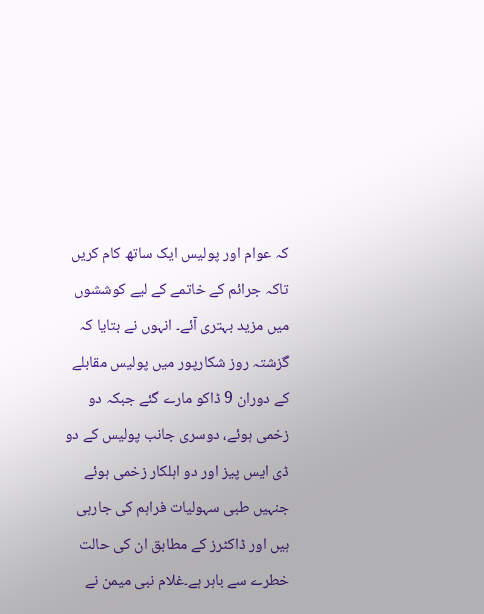کہ عوام اور پولیس ایک ساتھ کام کریں تاکہ جرائم کے خاتمے کے لیے کوششوں میں مزید بہتری آئے۔ انہوں نے بتایا کہ گزشتہ روز شکارپور میں پولیس مقابلے کے دوران 9 ڈاکو مارے گئے جبکہ دو زخمی ہوئے، دوسری جانب پولیس کے دو ڈی ایس پیز اور دو اہلکار زخمی ہوئے جنہیں طبی سہولیات فراہم کی جارہی ہیں اور ڈاکٹرز کے مطابق ان کی حالت خطرے سے باہر ہے۔غلام نبی میمن نے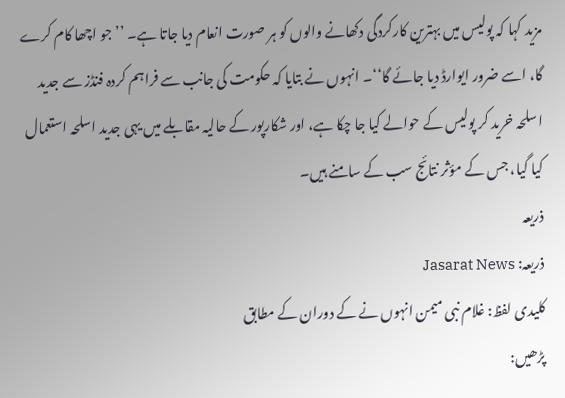مزید کہا کہ پولیس میں بہترین کارکردگی دکھانے والوں کو ہر صورت انعام دیا جاتا ہے۔ ’’جو اچھا کام کرے گا، اسے ضرور ایوارڈ دیا جائے گا‘‘۔ انہوں نے بتایا کہ حکومت کی جانب سے فراہم کردہ فنڈز سے جدید اسلحہ خرید کر پولیس کے حوالے کیا جا چکا ہے، اور شکارپور کے حالیہ مقابلے میں یہی جدید اسلحہ استعمال کیا گیا، جس کے مؤثر نتائج سب کے سامنے ہیں۔
ذریعہ
ذریعہ: Jasarat News
کلیدی لفظ: غلام نبی میمن انہوں نے کے دوران کے مطابق
پڑھیں: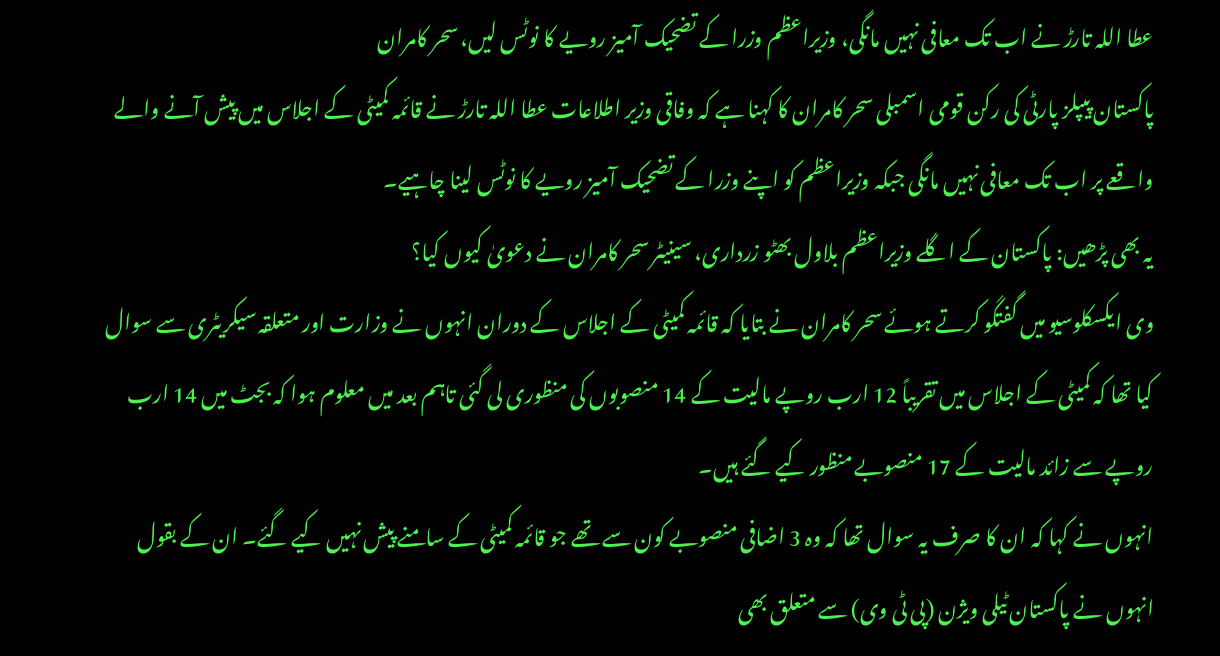عطا اللہ تارڑ نے اب تک معافی نہیں مانگی، وزیراعظم وزرا کے تضحیک آمیز رویے کا نوٹس لیں، سحر کامران
پاکستان پیپلز پارٹی کی رکن قومی اسمبلی سحر کامران کا کہنا ہے کہ وفاقی وزیر اطلاعات عطا اللہ تارڑ نے قائمہ کمیٹی کے اجلاس میں پیش آنے والے واقعے پر اب تک معافی نہیں مانگی جبکہ وزیراعظم کو اپنے وزرا کے تضحیک آمیز رویے کا نوٹس لینا چاہیے۔
یہ بھی پڑھیں: پاکستان کے اگلے وزیراعظم بلاول بھٹو زرداری، سینیٹر سحر کامران نے دعویٰ کیوں کیا؟
وی ایکسکلوسیو میں گفتگو کرتے ہوئے سحر کامران نے بتایا کہ قائمہ کمیٹی کے اجلاس کے دوران انہوں نے وزارت اور متعلقہ سیکریٹری سے سوال کیا تھا کہ کمیٹی کے اجلاس میں تقریباً 12 ارب روپے مالیت کے 14 منصوبوں کی منظوری لی گئی تاہم بعد میں معلوم ہوا کہ بجٹ میں 14 ارب روپے سے زائد مالیت کے 17 منصوبے منظور کیے گئے ہیں۔
انہوں نے کہا کہ ان کا صرف یہ سوال تھا کہ وہ 3 اضافی منصوبے کون سے تھے جو قائمہ کمیٹی کے سامنے پیش نہیں کیے گئے۔ ان کے بقول انہوں نے پاکستان ٹیلی ویژن (پی ٹی وی) سے متعلق بھی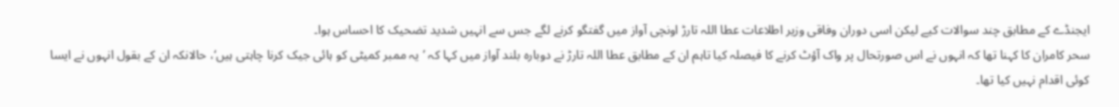ایجنڈے کے مطابق چند سوالات کیے لیکن اسی دوران وفاقی وزیر اطلاعات عطا اللہ تارڑ اونچی آواز میں گفتگو کرنے لگے جس سے انہیں شدید تضحیک کا احساس ہوا۔
سحر کامران کا کہنا تھا کہ انہوں نے اس صورتحال پر واک آؤٹ کرنے کا فیصلہ کیا تاہم ان کے مطابق عطا اللہ تارڑ نے دوبارہ بلند آواز میں کہا کہ ’یہ ممبر کمیٹی کو ہائی جیک کرنا چاہتی ہیں‘، حالانکہ ان کے بقول انہوں نے ایسا کوئی اقدام نہیں کیا تھا۔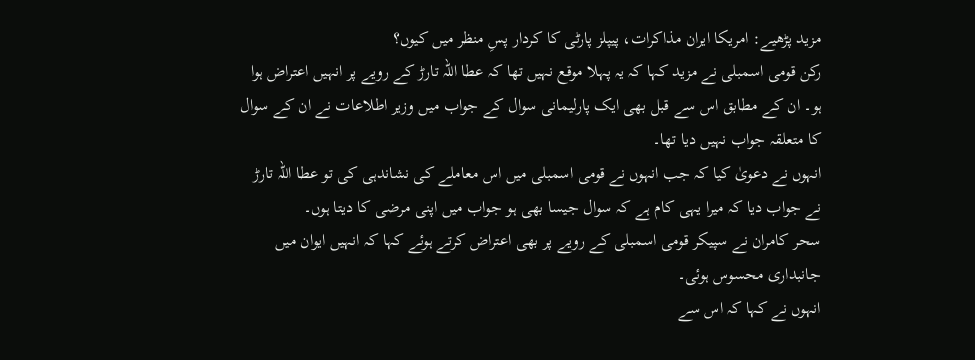مزید پڑھیے: امریکا ایران مذاکرات، پیپلز پارٹی کا کردار پسِ منظر میں کیوں؟
رکن قومی اسمبلی نے مزید کہا کہ یہ پہلا موقع نہیں تھا کہ عطا اللہ تارڑ کے رویے پر انہیں اعتراض ہوا ہو۔ ان کے مطابق اس سے قبل بھی ایک پارلیمانی سوال کے جواب میں وزیر اطلاعات نے ان کے سوال کا متعلقہ جواب نہیں دیا تھا۔
انہوں نے دعویٰ کیا کہ جب انہوں نے قومی اسمبلی میں اس معاملے کی نشاندہی کی تو عطا اللہ تارڑ نے جواب دیا کہ میرا یہی کام ہے کہ سوال جیسا بھی ہو جواب میں اپنی مرضی کا دیتا ہوں۔
سحر کامران نے سپیکر قومی اسمبلی کے رویے پر بھی اعتراض کرتے ہوئے کہا کہ انہیں ایوان میں جانبداری محسوس ہوئی۔
انہوں نے کہا کہ اس سے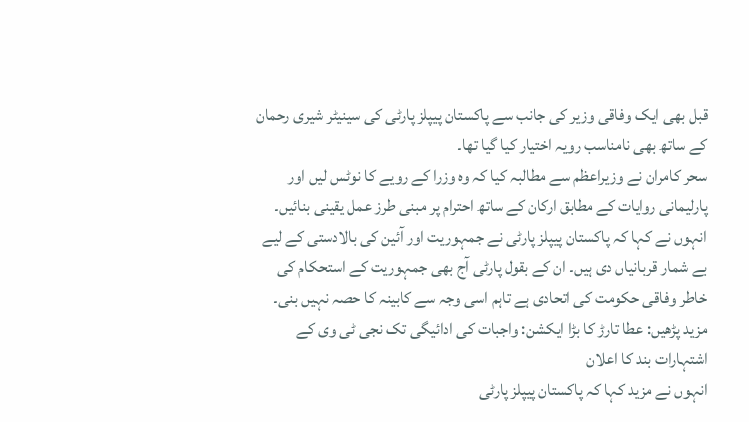قبل بھی ایک وفاقی وزیر کی جانب سے پاکستان پیپلز پارٹی کی سینیٹر شیری رحمان کے ساتھ بھی نامناسب رویہ اختیار کیا گیا تھا۔
سحر کامران نے وزیراعظم سے مطالبہ کیا کہ وہ وزرا کے رویے کا نوٹس لیں اور پارلیمانی روایات کے مطابق ارکان کے ساتھ احترام پر مبنی طرز عمل یقینی بنائیں۔
انہوں نے کہا کہ پاکستان پیپلز پارٹی نے جمہوریت اور آئین کی بالادستی کے لیے بے شمار قربانیاں دی ہیں۔ ان کے بقول پارٹی آج بھی جمہوریت کے استحکام کی خاطر وفاقی حکومت کی اتحادی ہے تاہم اسی وجہ سے کابینہ کا حصہ نہیں بنی۔
مزید پڑھیں: عطا تارڑ کا بڑا ایکشن: واجبات کی ادائیگی تک نجی ٹی وی کے اشتہارات بند کا اعلان
انہوں نے مزید کہا کہ پاکستان پیپلز پارٹی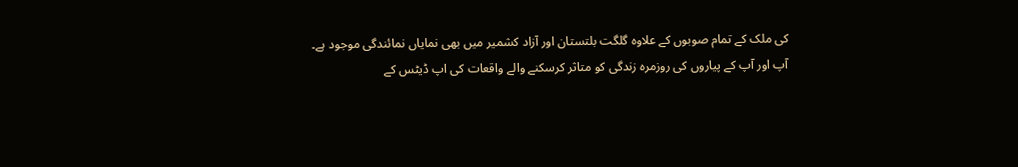کی ملک کے تمام صوبوں کے علاوہ گلگت بلتستان اور آزاد کشمیر میں بھی نمایاں نمائندگی موجود ہے۔
آپ اور آپ کے پیاروں کی روزمرہ زندگی کو متاثر کرسکنے والے واقعات کی اپ ڈیٹس کے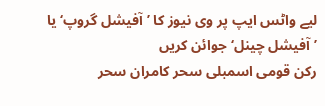لیے واٹس ایپ پر وی نیوز کا ’آفیشل گروپ‘ یا ’آفیشل چینل‘ جوائن کریں
رکن قومی اسمبلی سحر کامران سحر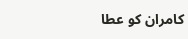کامران کو عطا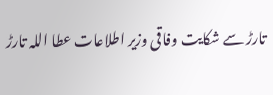تارڑ سے شکایت وفاقی وزیر اطلاعات عطا اللہ تارڑ